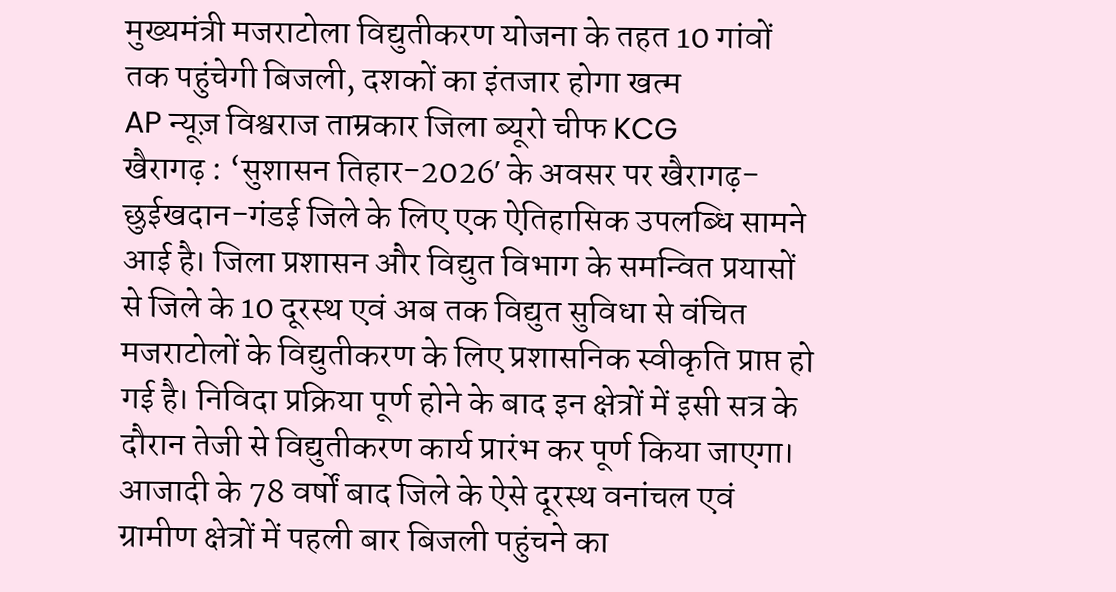मुख्यमंत्री मजराटोला विद्युतीकरण योजना के तहत 10 गांवों तक पहुंचेगी बिजली, दशकों का इंतजार होगा खत्म
AP न्यूज़ विश्वराज ताम्रकार जिला ब्यूरो चीफ KCG
खैरागढ़ : ‘सुशासन तिहार-2026′ के अवसर पर खैरागढ़-छुईखदान-गंडई जिले के लिए एक ऐतिहासिक उपलब्धि सामने आई है। जिला प्रशासन और विद्युत विभाग के समन्वित प्रयासों से जिले के 10 दूरस्थ एवं अब तक विद्युत सुविधा से वंचित मजराटोलों के विद्युतीकरण के लिए प्रशासनिक स्वीकृति प्राप्त हो गई है। निविदा प्रक्रिया पूर्ण होने के बाद इन क्षेत्रों में इसी सत्र के दौरान तेजी से विद्युतीकरण कार्य प्रारंभ कर पूर्ण किया जाएगा।
आजादी के 78 वर्षों बाद जिले के ऐसे दूरस्थ वनांचल एवं ग्रामीण क्षेत्रों में पहली बार बिजली पहुंचने का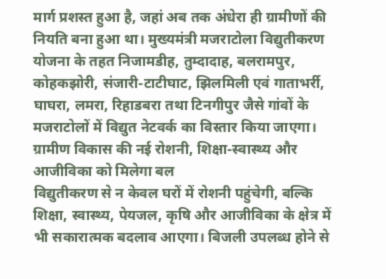मार्ग प्रशस्त हुआ है, जहां अब तक अंधेरा ही ग्रामीणों की नियति बना हुआ था। मुख्यमंत्री मजराटोला विद्युतीकरण योजना के तहत निजामडीह, तुम्दादाह, बलरामपुर, कोहकझोरी, संजारी-टाटीघाट, झिलमिली एवं गाताभर्री, घाघरा, लमरा, रिहाडबरा तथा टिनगीपुर जैसे गांवों के मजराटोलों में विद्युत नेटवर्क का विस्तार किया जाएगा।
ग्रामीण विकास की नई रोशनी, शिक्षा-स्वास्थ्य और आजीविका को मिलेगा बल
विद्युतीकरण से न केवल घरों में रोशनी पहुंचेगी, बल्कि शिक्षा, स्वास्थ्य, पेयजल, कृषि और आजीविका के क्षेत्र में भी सकारात्मक बदलाव आएगा। बिजली उपलब्ध होने से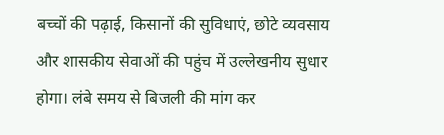बच्चों की पढ़ाई, किसानों की सुविधाएं, छोटे व्यवसाय और शासकीय सेवाओं की पहुंच में उल्लेखनीय सुधार होगा। लंबे समय से बिजली की मांग कर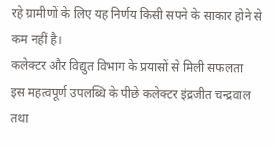रहे ग्रामीणों के लिए यह निर्णय किसी सपने के साकार होने से कम नहीं है।
कलेक्टर और विद्युत विभाग के प्रयासों से मिली सफलता
इस महत्वपूर्ण उपलब्धि के पीछे कलेक्टर इंद्रजीत चन्द्रवाल तथा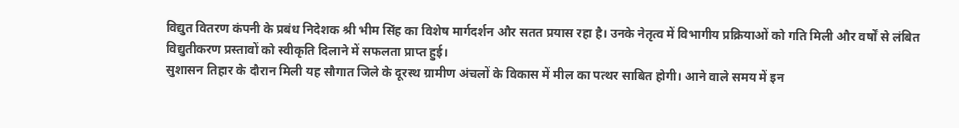विद्युत वितरण कंपनी के प्रबंध निदेशक श्री भीम सिंह का विशेष मार्गदर्शन और सतत प्रयास रहा है। उनके नेतृत्व में विभागीय प्रक्रियाओं को गति मिली और वर्षों से लंबित विद्युतीकरण प्रस्तावों को स्वीकृति दिलाने में सफलता प्राप्त हुई।
सुशासन तिहार के दौरान मिली यह सौगात जिले के दूरस्थ ग्रामीण अंचलों के विकास में मील का पत्थर साबित होगी। आने वाले समय में इन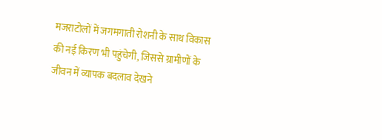मजराटोलों में जगमगाती रोशनी के साथ विकास की नई किरण भी पहुंचेगी, जिससे ग्रामीणों के जीवन में व्यापक बदलाव देखने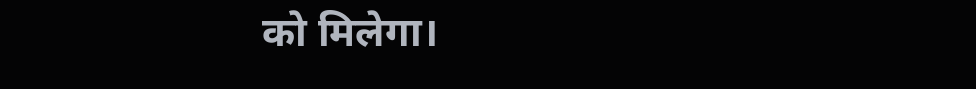को मिलेगा।